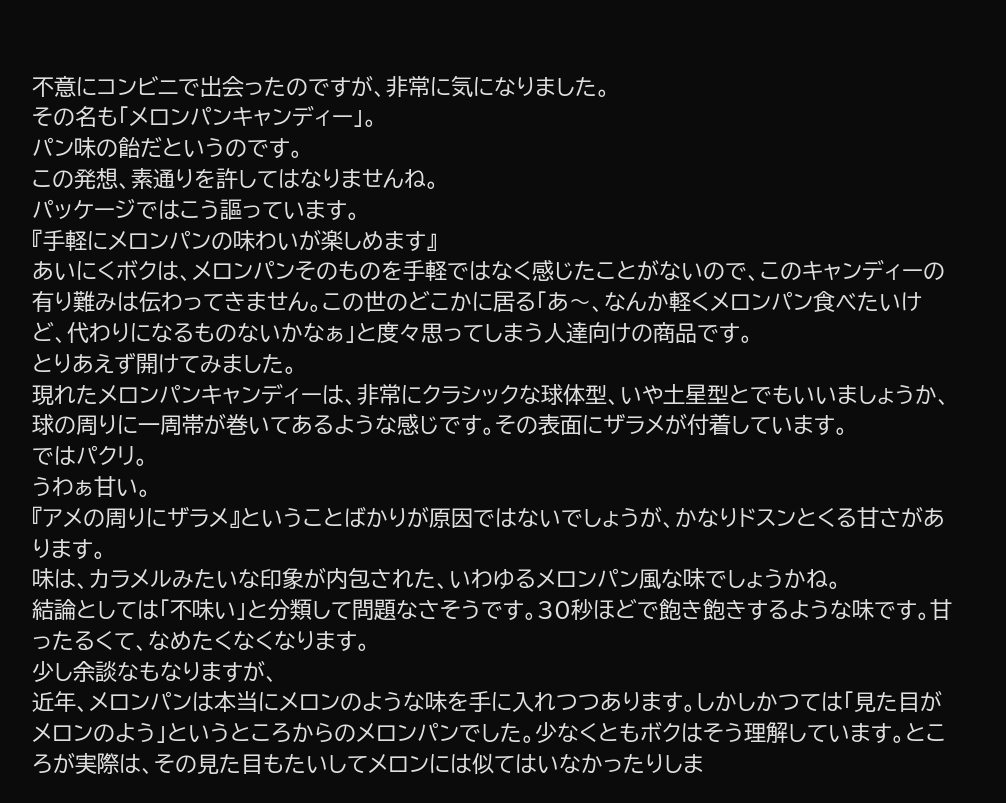不意にコンビニで出会ったのですが、非常に気になりました。
その名も「メロンパンキャンディー」。
パン味の飴だというのです。
この発想、素通りを許してはなりませんね。
パッケージではこう謳っています。
『手軽にメロンパンの味わいが楽しめます』
あいにくボクは、メロンパンそのものを手軽ではなく感じたことがないので、このキャンディーの有り難みは伝わってきません。この世のどこかに居る「あ〜、なんか軽くメロンパン食べたいけど、代わりになるものないかなぁ」と度々思ってしまう人達向けの商品です。
とりあえず開けてみました。
現れたメロンパンキャンディーは、非常にクラシックな球体型、いや土星型とでもいいましょうか、球の周りに一周帯が巻いてあるような感じです。その表面にザラメが付着しています。
ではパクリ。
うわぁ甘い。
『アメの周りにザラメ』ということばかりが原因ではないでしょうが、かなりドスンとくる甘さがあります。
味は、カラメルみたいな印象が内包された、いわゆるメロンパン風な味でしょうかね。
結論としては「不味い」と分類して問題なさそうです。30秒ほどで飽き飽きするような味です。甘ったるくて、なめたくなくなります。
少し余談なもなりますが、
近年、メロンパンは本当にメロンのような味を手に入れつつあります。しかしかつては「見た目がメロンのよう」というところからのメロンパンでした。少なくともボクはそう理解しています。ところが実際は、その見た目もたいしてメロンには似てはいなかったりしま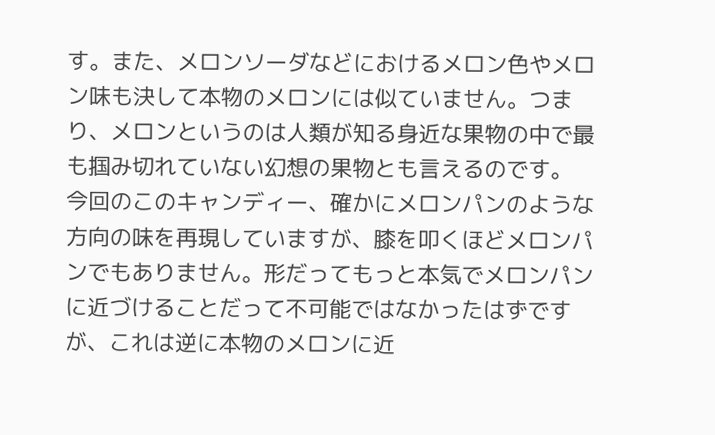す。また、メロンソーダなどにおけるメロン色やメロン味も決して本物のメロンには似ていません。つまり、メロンというのは人類が知る身近な果物の中で最も掴み切れていない幻想の果物とも言えるのです。
今回のこのキャンディー、確かにメロンパンのような方向の味を再現していますが、膝を叩くほどメロンパンでもありません。形だってもっと本気でメロンパンに近づけることだって不可能ではなかったはずですが、これは逆に本物のメロンに近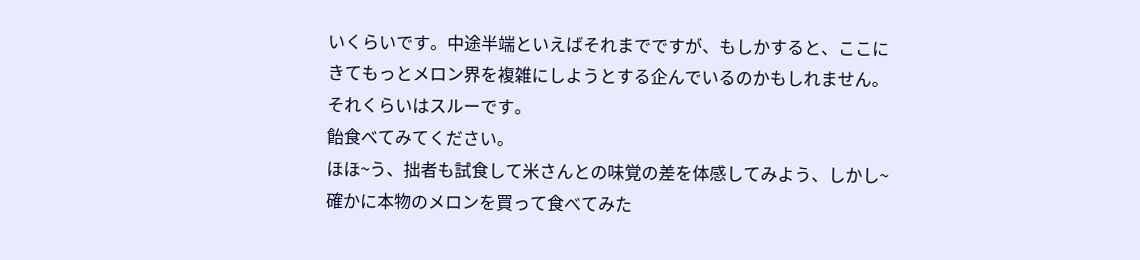いくらいです。中途半端といえばそれまでですが、もしかすると、ここにきてもっとメロン界を複雑にしようとする企んでいるのかもしれません。
それくらいはスルーです。
飴食べてみてください。
ほほ~う、拙者も試食して米さんとの味覚の差を体感してみよう、しかし~確かに本物のメロンを買って食べてみた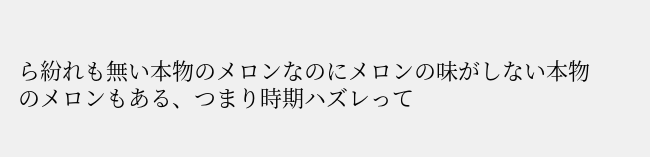ら紛れも無い本物のメロンなのにメロンの味がしない本物のメロンもある、つまり時期ハズレって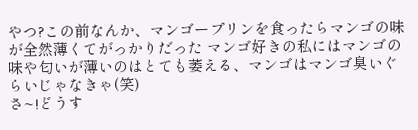やつ?この前なんか、マンゴープリンを食ったらマンゴの味が全然薄くてがっかりだった マンゴ好きの私にはマンゴの味や匂いが薄いのはとても萎える、マンゴはマンゴ臭いぐらいじゃなきゃ(笑)
さ~!どうす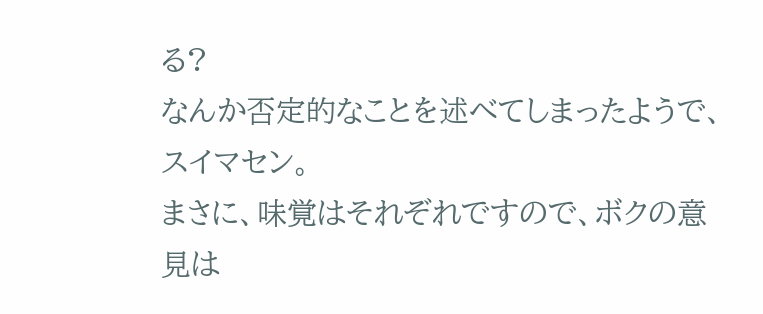る?
なんか否定的なことを述べてしまったようで、スイマセン。
まさに、味覚はそれぞれですので、ボクの意見は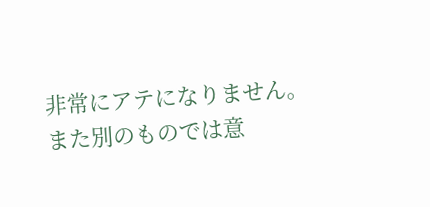非常にアテになりません。
また別のものでは意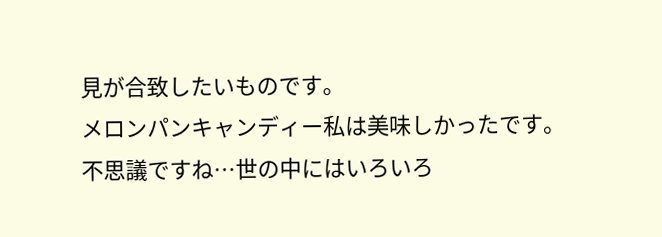見が合致したいものです。
メロンパンキャンディー私は美味しかったです。
不思議ですね…世の中にはいろいろ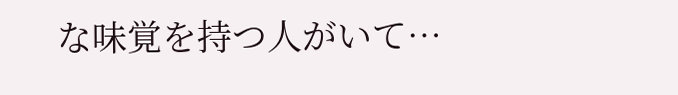な味覚を持つ人がいて…